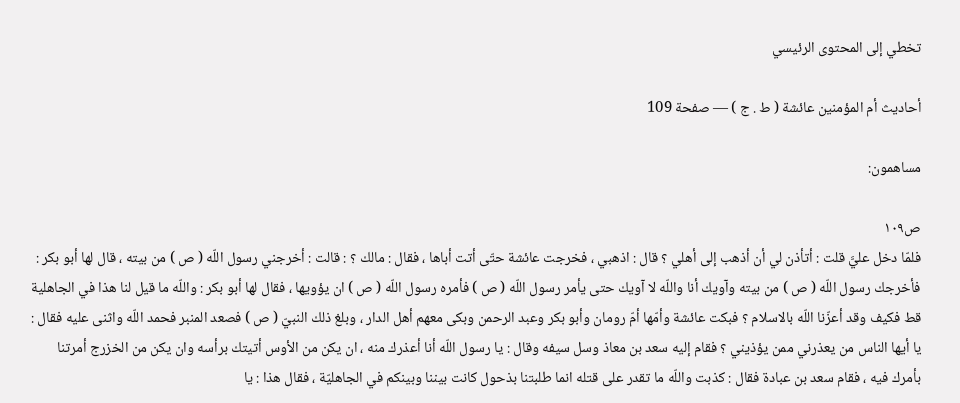تخطي إلى المحتوى الرئيسي

أحاديث أم المؤمنين عائشة ( ط . ج ) — صفحة 109

مساهمون:

ص١٠٩
فلمّا دخل عليَّ قلت : أتأذن لي أن أذهب إلى أهلي ؟ قال : اذهبي ، فخرجت عائشة حتّى أتت أباها ، فقال : مالك ؟ : قالت : أخرجني رسول اللّه ( ص ) من بيته ، قال لها أبو بكر : فأخرجك رسول اللّه ( ص ) من بيته وآويك أنا واللّه لا آويك حتى يأمر رسول اللّه ( ص ) فأمره رسول اللّه ( ص ) ان يؤويها ، فقال لها أبو بكر : واللّه ما قيل لنا هذا في الجاهلية قط فكيف وقد أعزّنا اللّه بالاسلام ؟ فبكت عائشة وأمّها أمّ رومان وأبو بكر وعبد الرحمن وبكى معهم أهل الدار ، وبلغ ذلك النبيّ ( ص ) فصعد المنبر فحمد اللّه واثنى عليه فقال : يا أيها الناس من يعذرني ممن يؤذيني ؟ فقام إليه سعد بن معاذ وسل سيفه وقال : يا رسول اللّه أنا أعذرك منه ، ان يكن من الأوس أتيتك برأسه وان يكن من الخزرج أمرتنا بأمرك فيه ، فقام سعد بن عبادة فقال : كذبت واللّه ما تقدر على قتله انما طلبتنا بذحول كانت بيننا وبينكم في الجاهليّة ، فقال هذا : يا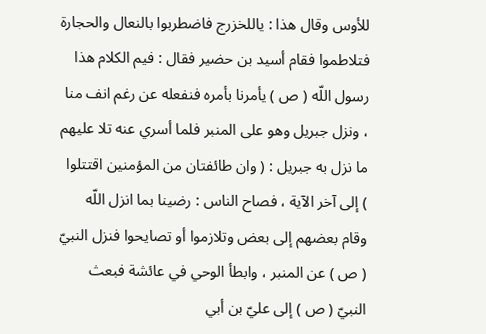للأوس وقال هذا : ياللخزرج فاضطربوا بالنعال والحجارة فتلاطموا فقام أسيد بن حضير فقال : فيم الكلام هذا رسول اللّه ( ص ) يأمرنا بأمره فنفعله عن رغم انف منا ، ونزل جبريل وهو على المنبر فلما أسري عنه تلا عليهم ما نزل به جبريل : ( وان طائفتان من المؤمنين اقتتلوا ) إلى آخر الآية ، فصاح الناس : رضينا بما انزل اللّه وقام بعضهم إلى بعض وتلازموا أو تصايحوا فنزل النبيّ ( ص ) عن المنبر ، وابطأ الوحي في عائشة فبعث النبيّ ( ص ) إلى عليّ بن أبي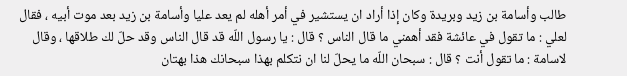طالب وأسامة بن زيد وبريدة وكان إذا أراد ان يستشير في أمر أهله لم يعد عليا وأسامة بن زيد بعد موت أبيه ، فقال لعلي : ما تقول في عائشة فقد أهمني ما قال الناس ؟ قال : يا رسول اللّه قد قال الناس وقد حلّ لك طلاقها ، وقال لاسامة : ما تقول أنت ؟ قال : سبحان اللّه ما يحلّ لنا ان نتكلم بهذا سبحانك هذا بهتان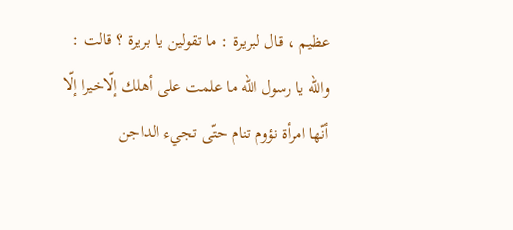عظيم ، قال لبريرة : ما تقولين يا بريرة ؟ قالت : واللّه يا رسول اللّه ما علمت على أهلك إلّاخيرا إلّا أنّها امرأة نؤوم تنام حتّى تجيء الداجن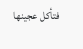فتأكل عجينها